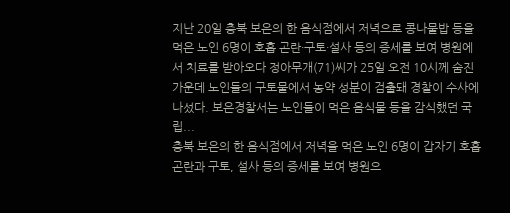지난 20일 충북 보은의 한 음식점에서 저녁으로 콩나물밥 등을 먹은 노인 6명이 호흡 곤란·구토·설사 등의 증세를 보여 병원에서 치료를 받아오다 정아무개(71)씨가 25일 오전 10시께 숨진 가운데 노인들의 구토물에서 농약 성분이 검출돼 경찰이 수사에 나섰다. 보은경찰서는 노인들이 먹은 음식물 등을 감식했던 국립...
충북 보은의 한 음식점에서 저녁을 먹은 노인 6명이 갑자기 호흡곤란과 구토, 설사 등의 증세를 보여 병원으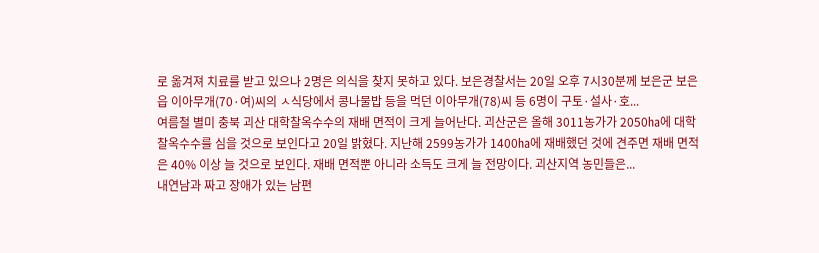로 옮겨져 치료를 받고 있으나 2명은 의식을 찾지 못하고 있다. 보은경찰서는 20일 오후 7시30분께 보은군 보은읍 이아무개(70·여)씨의 ㅅ식당에서 콩나물밥 등을 먹던 이아무개(78)씨 등 6명이 구토·설사·호...
여름철 별미 충북 괴산 대학찰옥수수의 재배 면적이 크게 늘어난다. 괴산군은 올해 3011농가가 2050㏊에 대학찰옥수수를 심을 것으로 보인다고 20일 밝혔다. 지난해 2599농가가 1400㏊에 재배했던 것에 견주면 재배 면적은 40% 이상 늘 것으로 보인다. 재배 면적뿐 아니라 소득도 크게 늘 전망이다. 괴산지역 농민들은...
내연남과 짜고 장애가 있는 남편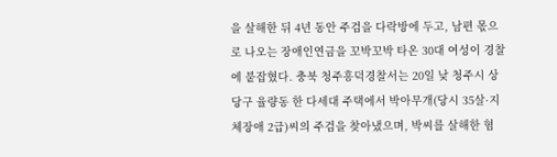을 살해한 뒤 4년 동안 주검을 다락방에 두고, 남편 몫으로 나오는 장애인연금을 꼬박꼬박 타온 30대 여성이 경찰에 붙잡혔다. 충북 청주흥덕경찰서는 20일 낮 청주시 상당구 율량동 한 다세대 주택에서 박아무개(당시 35살·지체장애 2급)씨의 주검을 찾아냈으며, 박씨를 살해한 혐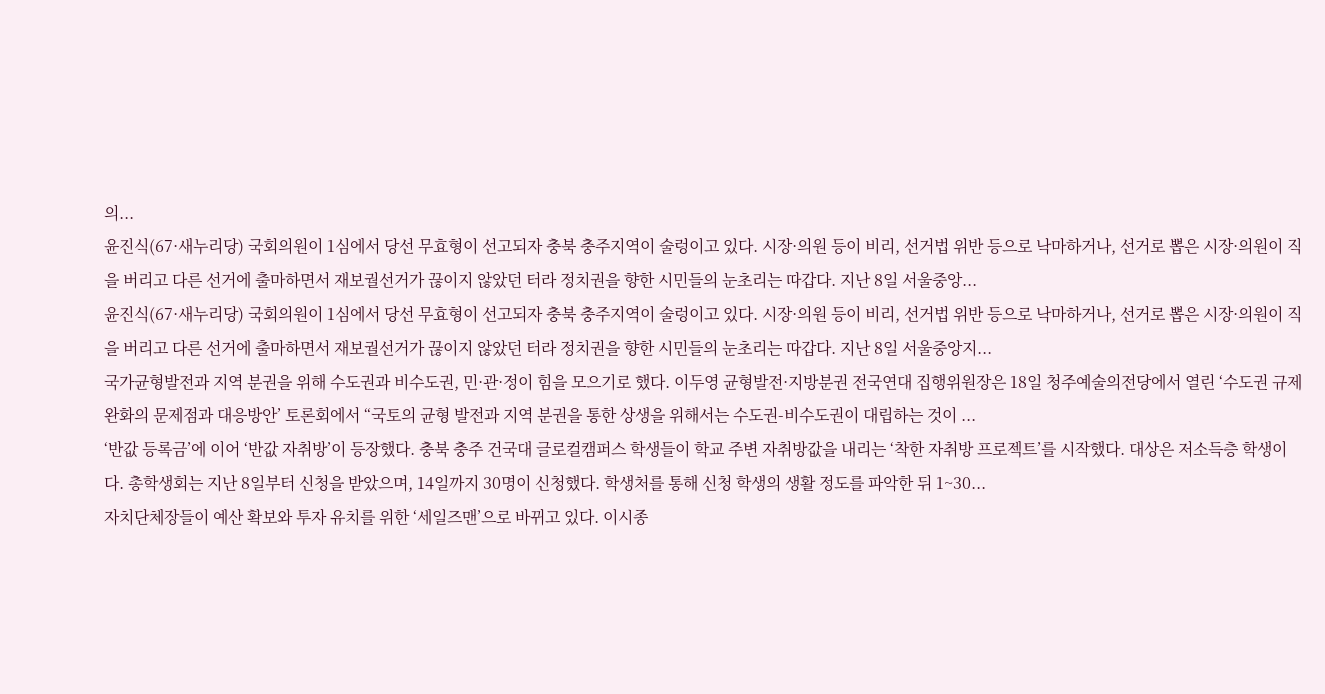의...
윤진식(67·새누리당) 국회의원이 1심에서 당선 무효형이 선고되자 충북 충주지역이 술렁이고 있다. 시장·의원 등이 비리, 선거법 위반 등으로 낙마하거나, 선거로 뽑은 시장·의원이 직을 버리고 다른 선거에 출마하면서 재보궐선거가 끊이지 않았던 터라 정치권을 향한 시민들의 눈초리는 따갑다. 지난 8일 서울중앙...
윤진식(67·새누리당) 국회의원이 1심에서 당선 무효형이 선고되자 충북 충주지역이 술렁이고 있다. 시장·의원 등이 비리, 선거법 위반 등으로 낙마하거나, 선거로 뽑은 시장·의원이 직을 버리고 다른 선거에 출마하면서 재보궐선거가 끊이지 않았던 터라 정치권을 향한 시민들의 눈초리는 따갑다. 지난 8일 서울중앙지...
국가균형발전과 지역 분권을 위해 수도권과 비수도권, 민·관·정이 힘을 모으기로 했다. 이두영 균형발전·지방분권 전국연대 집행위원장은 18일 청주예술의전당에서 열린 ‘수도권 규제완화의 문제점과 대응방안’ 토론회에서 “국토의 균형 발전과 지역 분권을 통한 상생을 위해서는 수도권-비수도권이 대립하는 것이 ...
‘반값 등록금’에 이어 ‘반값 자취방’이 등장했다. 충북 충주 건국대 글로컬캠퍼스 학생들이 학교 주변 자취방값을 내리는 ‘착한 자취방 프로젝트’를 시작했다. 대상은 저소득층 학생이다. 총학생회는 지난 8일부터 신청을 받았으며, 14일까지 30명이 신청했다. 학생처를 통해 신청 학생의 생활 정도를 파악한 뒤 1~30...
자치단체장들이 예산 확보와 투자 유치를 위한 ‘세일즈맨’으로 바뀌고 있다. 이시종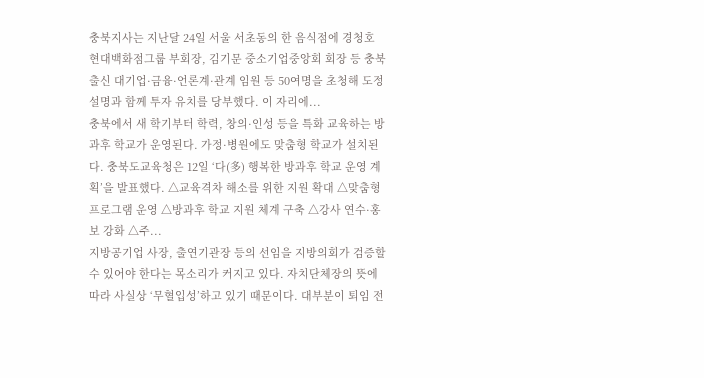충북지사는 지난달 24일 서울 서초동의 한 음식점에 경청호 현대백화점그룹 부회장, 김기문 중소기업중앙회 회장 등 충북 출신 대기업·금융·언론계·관계 임원 등 50여명을 초청해 도정 설명과 함께 투자 유치를 당부했다. 이 자리에...
충북에서 새 학기부터 학력, 창의·인성 등을 특화 교육하는 방과후 학교가 운영된다. 가정·병원에도 맞춤형 학교가 설치된다. 충북도교육청은 12일 ‘다(多) 행복한 방과후 학교 운영 계획’을 발표했다. △교육격차 해소를 위한 지원 확대 △맞춤형 프로그램 운영 △방과후 학교 지원 체계 구축 △강사 연수·홍보 강화 △주...
지방공기업 사장, 출연기관장 등의 선임을 지방의회가 검증할 수 있어야 한다는 목소리가 커지고 있다. 자치단체장의 뜻에 따라 사실상 ‘무혈입성’하고 있기 때문이다. 대부분이 퇴임 전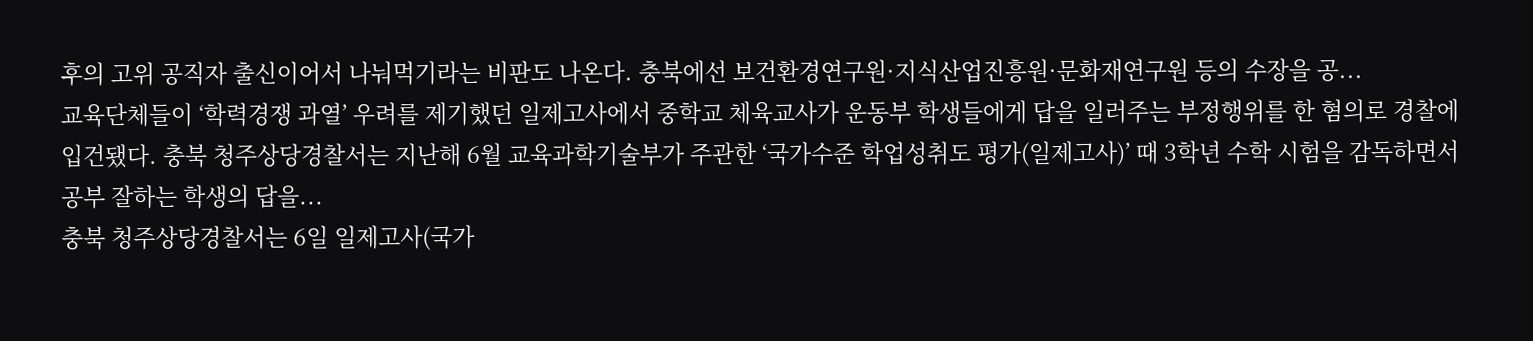후의 고위 공직자 출신이어서 나눠먹기라는 비판도 나온다. 충북에선 보건환경연구원·지식산업진흥원·문화재연구원 등의 수장을 공...
교육단체들이 ‘학력경쟁 과열’ 우려를 제기했던 일제고사에서 중학교 체육교사가 운동부 학생들에게 답을 일러주는 부정행위를 한 혐의로 경찰에 입건됐다. 충북 청주상당경찰서는 지난해 6월 교육과학기술부가 주관한 ‘국가수준 학업성취도 평가(일제고사)’ 때 3학년 수학 시험을 감독하면서 공부 잘하는 학생의 답을...
충북 청주상당경찰서는 6일 일제고사(국가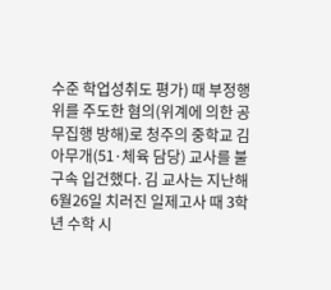수준 학업성취도 평가) 때 부정행위를 주도한 혐의(위계에 의한 공무집행 방해)로 청주의 중학교 김아무개(51·체육 담당) 교사를 불구속 입건했다. 김 교사는 지난해 6월26일 치러진 일제고사 때 3학년 수학 시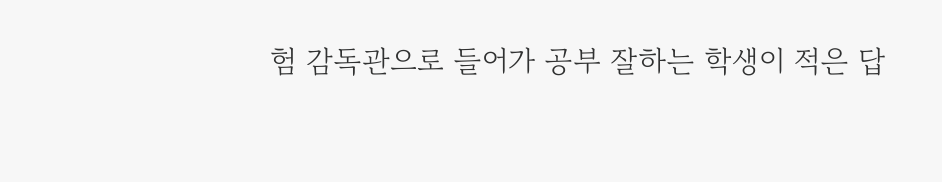험 감독관으로 들어가 공부 잘하는 학생이 적은 답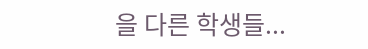을 다른 학생들...